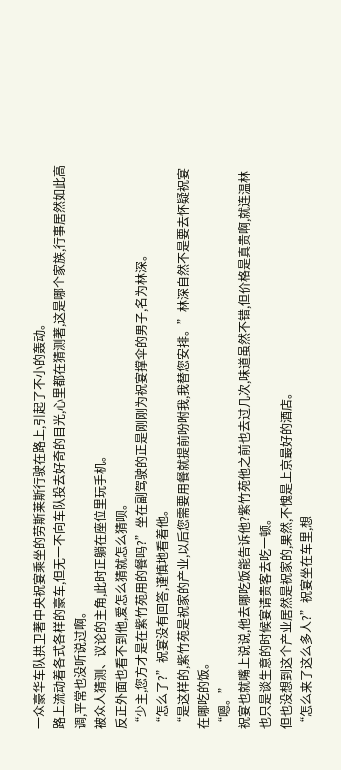一众豪华车队拱卫著中央祝宴乘坐的劳斯莱斯行驶在路上,引起了不小的轰动。
路上流动着各式各样的豪车,但无一不向车队投去好奇的目光,心里都在猜测著,这是哪个家族,行事居然如此高调,平常也没听说过啊。
被众人猜测、议论的主角,此时正躺在座位里玩手机。
反正外面也看不到他,爱怎么猜就怎么猜呗。
“少主,您方才是在紫竹苑用的餐吗?”坐在副驾驶的正是刚刚为祝宴撑伞的男子,名为林深。
“怎么了?”祝宴没有回答,谨慎地看着他。
“是这样的,紫竹苑是祝家的产业,以后您需要用餐就提前吩咐我,我替您安排。”林深自然不是要去怀疑祝宴在哪吃的饭。
“嗯。”
祝宴也就嘴上说说,他去哪吃饭能告诉他?紫竹苑他之前也去过几次,味道虽然不错,但价格是真贵啊,就连温林也只是谈生意的时候宴请贵客去吃一顿。
但也没想到这个产业居然是祝家的,果然,不愧是上京最好的酒店。
“怎么来了这么多人?”祝宴坐在车里,想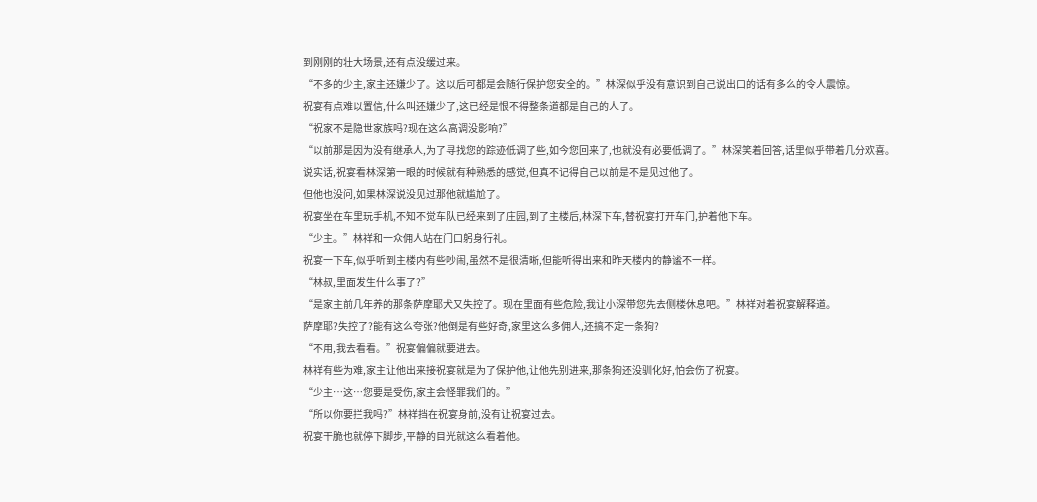到刚刚的壮大场景,还有点没缓过来。
“不多的少主,家主还嫌少了。这以后可都是会随行保护您安全的。”林深似乎没有意识到自己说出口的话有多么的令人震惊。
祝宴有点难以置信,什么叫还嫌少了,这已经是恨不得整条道都是自己的人了。
“祝家不是隐世家族吗?现在这么高调没影响?”
“以前那是因为没有继承人,为了寻找您的踪迹低调了些,如今您回来了,也就没有必要低调了。”林深笑着回答,话里似乎带着几分欢喜。
说实话,祝宴看林深第一眼的时候就有种熟悉的感觉,但真不记得自己以前是不是见过他了。
但他也没问,如果林深说没见过那他就尴尬了。
祝宴坐在车里玩手机,不知不觉车队已经来到了庄园,到了主楼后,林深下车,替祝宴打开车门,护着他下车。
“少主。”林祥和一众佣人站在门口躬身行礼。
祝宴一下车,似乎听到主楼内有些吵闹,虽然不是很清晰,但能听得出来和昨天楼内的静谧不一样。
“林叔,里面发生什么事了?”
“是家主前几年养的那条萨摩耶犬又失控了。现在里面有些危险,我让小深带您先去侧楼休息吧。”林祥对着祝宴解释道。
萨摩耶?失控了?能有这么夸张?他倒是有些好奇,家里这么多佣人,还搞不定一条狗?
“不用,我去看看。”祝宴偏偏就要进去。
林祥有些为难,家主让他出来接祝宴就是为了保护他,让他先别进来,那条狗还没驯化好,怕会伤了祝宴。
“少主…这…您要是受伤,家主会怪罪我们的。”
“所以你要拦我吗?”林祥挡在祝宴身前,没有让祝宴过去。
祝宴干脆也就停下脚步,平静的目光就这么看着他。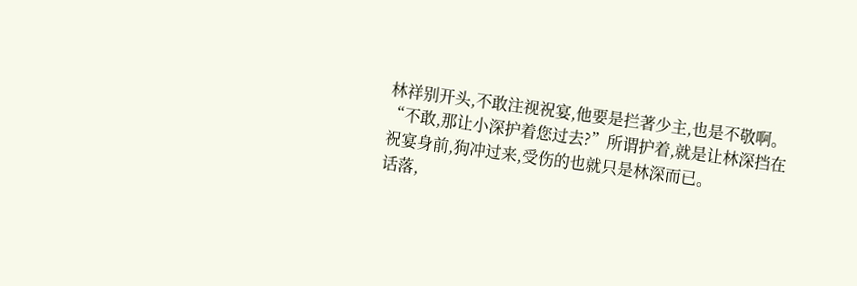林祥别开头,不敢注视祝宴,他要是拦著少主,也是不敬啊。
“不敢,那让小深护着您过去?”所谓护着,就是让林深挡在祝宴身前,狗冲过来,受伤的也就只是林深而已。
话落,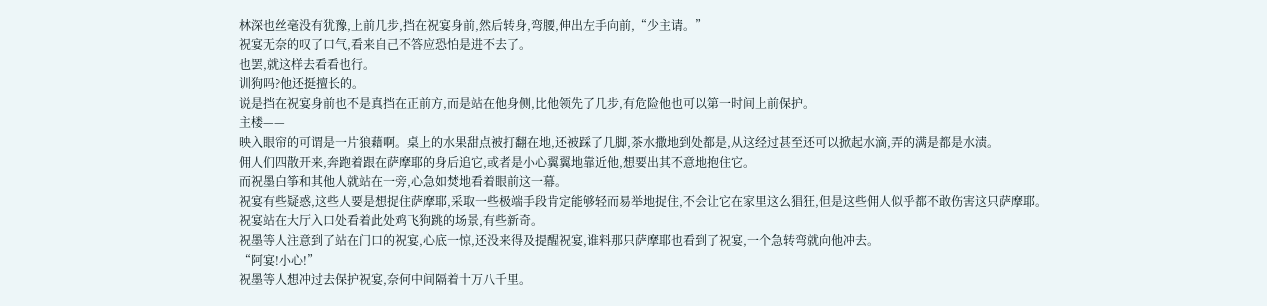林深也丝毫没有犹豫,上前几步,挡在祝宴身前,然后转身,弯腰,伸出左手向前,“少主请。”
祝宴无奈的叹了口气,看来自己不答应恐怕是进不去了。
也罢,就这样去看看也行。
训狗吗?他还挺擅长的。
说是挡在祝宴身前也不是真挡在正前方,而是站在他身侧,比他领先了几步,有危险他也可以第一时间上前保护。
主楼——
映入眼帘的可谓是一片狼藉啊。桌上的水果甜点被打翻在地,还被踩了几脚,茶水撒地到处都是,从这经过甚至还可以掀起水滴,弄的满是都是水渍。
佣人们四散开来,奔跑着跟在萨摩耶的身后追它,或者是小心翼翼地靠近他,想要出其不意地抱住它。
而祝墨白筝和其他人就站在一旁,心急如焚地看着眼前这一幕。
祝宴有些疑惑,这些人要是想捉住萨摩耶,采取一些极端手段肯定能够轻而易举地捉住,不会让它在家里这么猖狂,但是这些佣人似乎都不敢伤害这只萨摩耶。
祝宴站在大厅入口处看着此处鸡飞狗跳的场景,有些新奇。
祝墨等人注意到了站在门口的祝宴,心底一惊,还没来得及提醒祝宴,谁料那只萨摩耶也看到了祝宴,一个急转弯就向他冲去。
“阿宴!小心!”
祝墨等人想冲过去保护祝宴,奈何中间隔着十万八千里。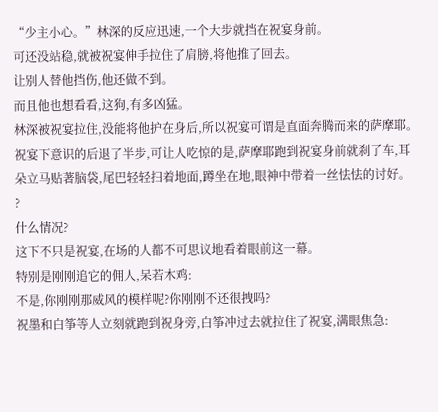“少主小心。”林深的反应迅速,一个大步就挡在祝宴身前。
可还没站稳,就被祝宴伸手拉住了肩膀,将他推了回去。
让别人替他挡伤,他还做不到。
而且他也想看看,这狗,有多凶猛。
林深被祝宴拉住,没能将他护在身后,所以祝宴可谓是直面奔腾而来的萨摩耶。
祝宴下意识的后退了半步,可让人吃惊的是,萨摩耶跑到祝宴身前就刹了车,耳朵立马贴著脑袋,尾巴轻轻扫着地面,蹲坐在地,眼神中带着一丝怯怯的讨好。
?
什么情况?
这下不只是祝宴,在场的人都不可思议地看着眼前这一幕。
特别是刚刚追它的佣人,呆若木鸡:
不是,你刚刚那威风的模样呢?你刚刚不还很拽吗?
祝墨和白筝等人立刻就跑到祝身旁,白筝冲过去就拉住了祝宴,满眼焦急: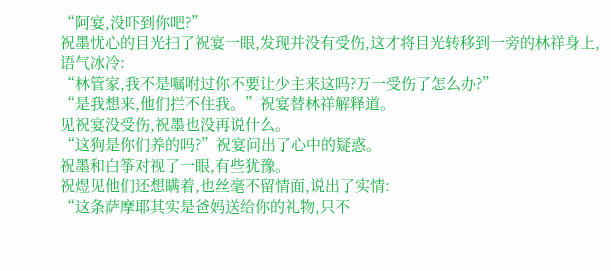“阿宴,没吓到你吧?”
祝墨忧心的目光扫了祝宴一眼,发现并没有受伤,这才将目光转移到一旁的林祥身上,语气冰冷:
“林管家,我不是嘱咐过你不要让少主来这吗?万一受伤了怎么办?”
“是我想来,他们拦不住我。”祝宴替林祥解释道。
见祝宴没受伤,祝墨也没再说什么。
“这狗是你们养的吗?”祝宴问出了心中的疑惑。
祝墨和白筝对视了一眼,有些犹豫。
祝煜见他们还想瞒着,也丝毫不留情面,说出了实情:
“这条萨摩耶其实是爸妈送给你的礼物,只不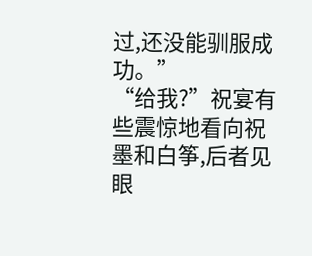过,还没能驯服成功。”
“给我?”祝宴有些震惊地看向祝墨和白筝,后者见眼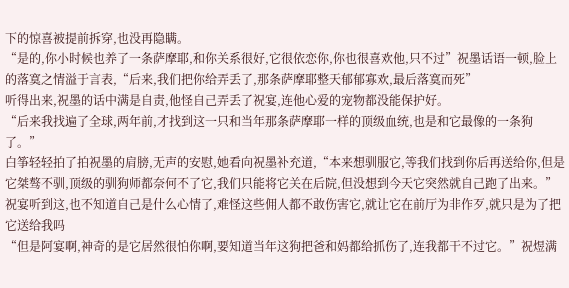下的惊喜被提前拆穿,也没再隐瞒。
“是的,你小时候也养了一条萨摩耶,和你关系很好,它很依恋你,你也很喜欢他,只不过”祝墨话语一顿,脸上的落寞之情溢于言表,“后来,我们把你给弄丢了,那条萨摩耶整天郁郁寡欢,最后落寞而死”
听得出来,祝墨的话中满是自责,他怪自己弄丢了祝宴,连他心爱的宠物都没能保护好。
“后来我找遍了全球,两年前,才找到这一只和当年那条萨摩耶一样的顶级血统,也是和它最像的一条狗了。”
白筝轻轻拍了拍祝墨的肩膀,无声的安慰,她看向祝墨补充道,“本来想驯服它,等我们找到你后再送给你,但是它桀骜不驯,顶级的驯狗师都奈何不了它,我们只能将它关在后院,但没想到今天它突然就自己跑了出来。”
祝宴听到这,也不知道自己是什么心情了,难怪这些佣人都不敢伤害它,就让它在前厅为非作歹,就只是为了把它送给我吗
“但是阿宴啊,神奇的是它居然很怕你啊,要知道当年这狗把爸和妈都给抓伤了,连我都干不过它。”祝煜满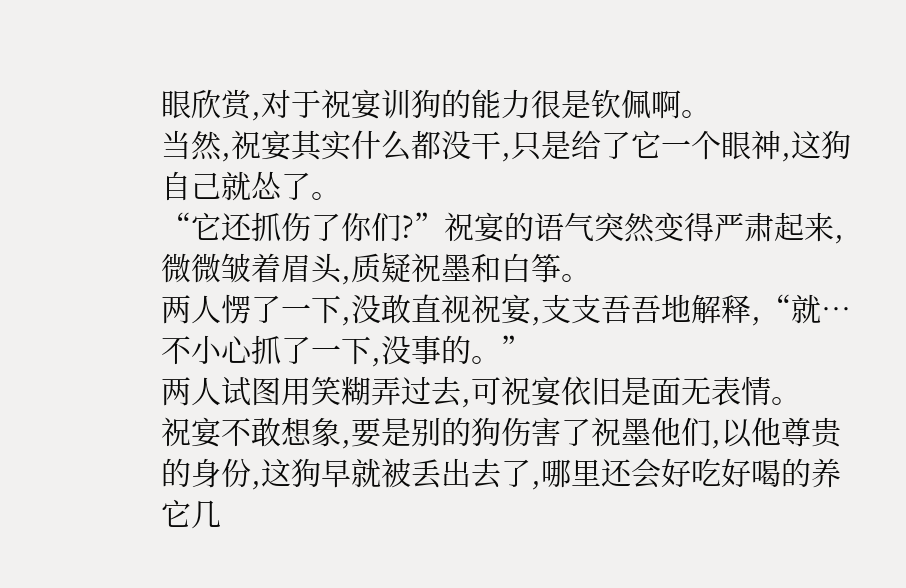眼欣赏,对于祝宴训狗的能力很是钦佩啊。
当然,祝宴其实什么都没干,只是给了它一个眼神,这狗自己就怂了。
“它还抓伤了你们?”祝宴的语气突然变得严肃起来,微微皱着眉头,质疑祝墨和白筝。
两人愣了一下,没敢直视祝宴,支支吾吾地解释,“就…不小心抓了一下,没事的。”
两人试图用笑糊弄过去,可祝宴依旧是面无表情。
祝宴不敢想象,要是别的狗伤害了祝墨他们,以他尊贵的身份,这狗早就被丢出去了,哪里还会好吃好喝的养它几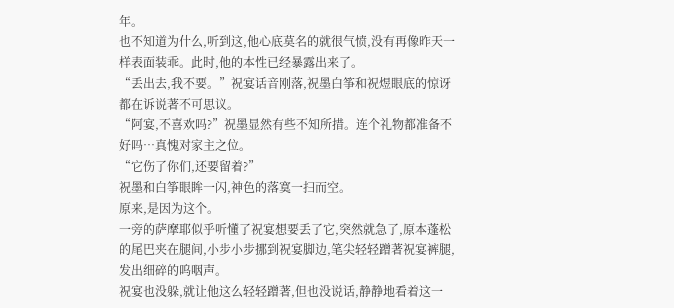年。
也不知道为什么,听到这,他心底莫名的就很气愤,没有再像昨天一样表面装乖。此时,他的本性已经暴露出来了。
“丢出去,我不要。”祝宴话音刚落,祝墨白筝和祝煜眼底的惊讶都在诉说著不可思议。
“阿宴,不喜欢吗?”祝墨显然有些不知所措。连个礼物都准备不好吗…真愧对家主之位。
“它伤了你们,还要留着?”
祝墨和白筝眼眸一闪,神色的落寞一扫而空。
原来,是因为这个。
一旁的萨摩耶似乎听懂了祝宴想要丢了它,突然就急了,原本蓬松的尾巴夹在腿间,小步小步挪到祝宴脚边,笔尖轻轻蹭著祝宴裤腿,发出细碎的呜咽声。
祝宴也没躲,就让他这么轻轻蹭著,但也没说话,静静地看着这一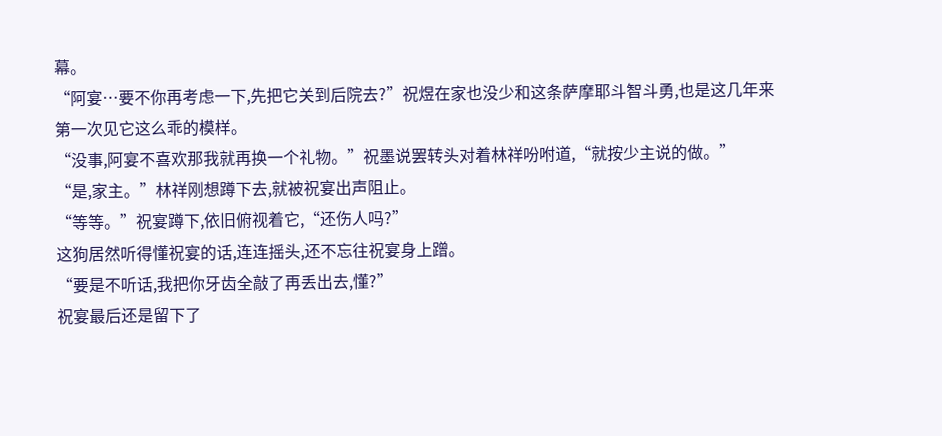幕。
“阿宴…要不你再考虑一下,先把它关到后院去?”祝煜在家也没少和这条萨摩耶斗智斗勇,也是这几年来第一次见它这么乖的模样。
“没事,阿宴不喜欢那我就再换一个礼物。”祝墨说罢转头对着林祥吩咐道,“就按少主说的做。”
“是,家主。”林祥刚想蹲下去,就被祝宴出声阻止。
“等等。”祝宴蹲下,依旧俯视着它,“还伤人吗?”
这狗居然听得懂祝宴的话,连连摇头,还不忘往祝宴身上蹭。
“要是不听话,我把你牙齿全敲了再丢出去,懂?”
祝宴最后还是留下了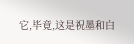它,毕竟,这是祝墨和白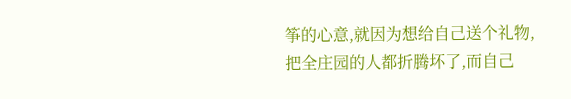筝的心意,就因为想给自己送个礼物,把全庄园的人都折腾坏了,而自己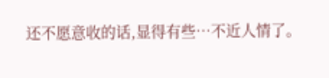还不愿意收的话,显得有些…不近人情了。